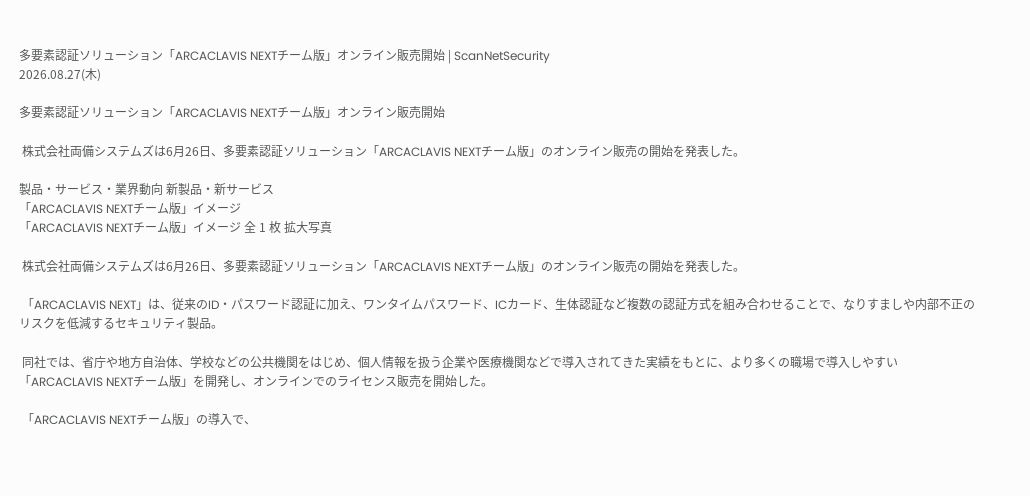多要素認証ソリューション「ARCACLAVIS NEXTチーム版」オンライン販売開始 | ScanNetSecurity
2026.08.27(木)

多要素認証ソリューション「ARCACLAVIS NEXTチーム版」オンライン販売開始

 株式会社両備システムズは6月26日、多要素認証ソリューション「ARCACLAVIS NEXTチーム版」のオンライン販売の開始を発表した。

製品・サービス・業界動向 新製品・新サービス
「ARCACLAVIS NEXTチーム版」イメージ
「ARCACLAVIS NEXTチーム版」イメージ 全 1 枚 拡大写真

 株式会社両備システムズは6月26日、多要素認証ソリューション「ARCACLAVIS NEXTチーム版」のオンライン販売の開始を発表した。

 「ARCACLAVIS NEXT」は、従来のID・パスワード認証に加え、ワンタイムパスワード、ICカード、生体認証など複数の認証方式を組み合わせることで、なりすましや内部不正のリスクを低減するセキュリティ製品。

 同社では、省庁や地方自治体、学校などの公共機関をはじめ、個人情報を扱う企業や医療機関などで導入されてきた実績をもとに、より多くの職場で導入しやすい「ARCACLAVIS NEXTチーム版」を開発し、オンラインでのライセンス販売を開始した。

 「ARCACLAVIS NEXTチーム版」の導入で、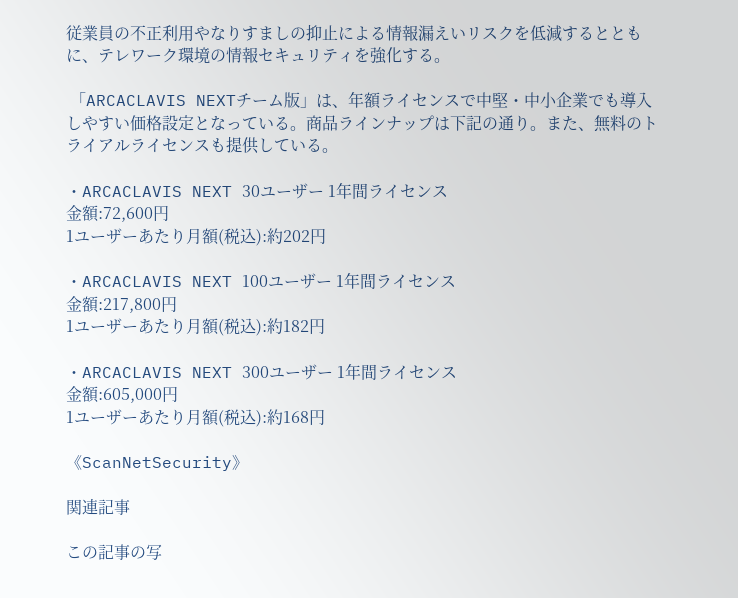従業員の不正利用やなりすましの抑止による情報漏えいリスクを低減するとともに、テレワーク環境の情報セキュリティを強化する。

 「ARCACLAVIS NEXTチーム版」は、年額ライセンスで中堅・中小企業でも導入しやすい価格設定となっている。商品ラインナップは下記の通り。また、無料のトライアルライセンスも提供している。

・ARCACLAVIS NEXT 30ユーザー 1年間ライセンス
金額:72,600円
1ユーザーあたり月額(税込):約202円

・ARCACLAVIS NEXT 100ユーザー 1年間ライセンス
金額:217,800円
1ユーザーあたり月額(税込):約182円

・ARCACLAVIS NEXT 300ユーザー 1年間ライセンス
金額:605,000円
1ユーザーあたり月額(税込):約168円

《ScanNetSecurity》

関連記事

この記事の写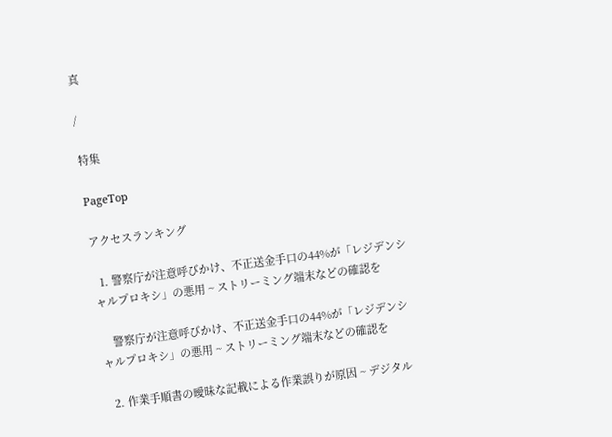真

/

特集

PageTop

アクセスランキング

  1. 警察庁が注意呼びかけ、不正送金手口の44%が「レジデンシャルプロキシ」の悪用 ~ ストリーミング端末などの確認を

    警察庁が注意呼びかけ、不正送金手口の44%が「レジデンシャルプロキシ」の悪用 ~ ストリーミング端末などの確認を

  2. 作業手順書の曖昧な記載による作業誤りが原因 ~ デジタル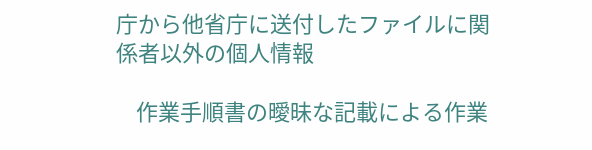庁から他省庁に送付したファイルに関係者以外の個人情報

    作業手順書の曖昧な記載による作業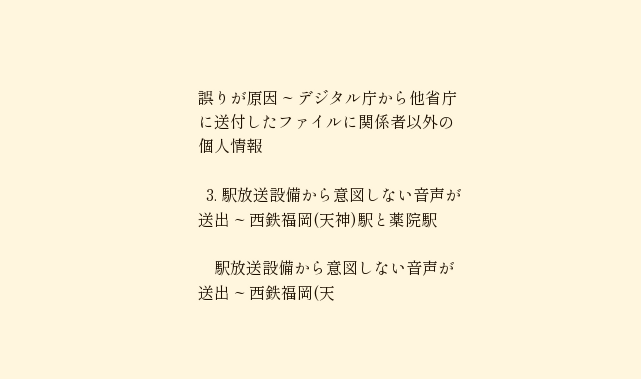誤りが原因 ~ デジタル庁から他省庁に送付したファイルに関係者以外の個人情報

  3. 駅放送設備から意図しない音声が送出 ~ 西鉄福岡(天神)駅と薬院駅

    駅放送設備から意図しない音声が送出 ~ 西鉄福岡(天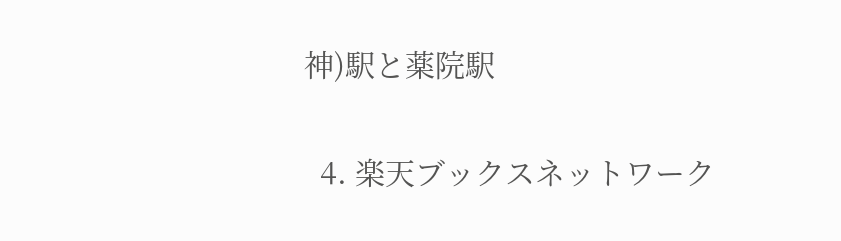神)駅と薬院駅

  4. 楽天ブックスネットワーク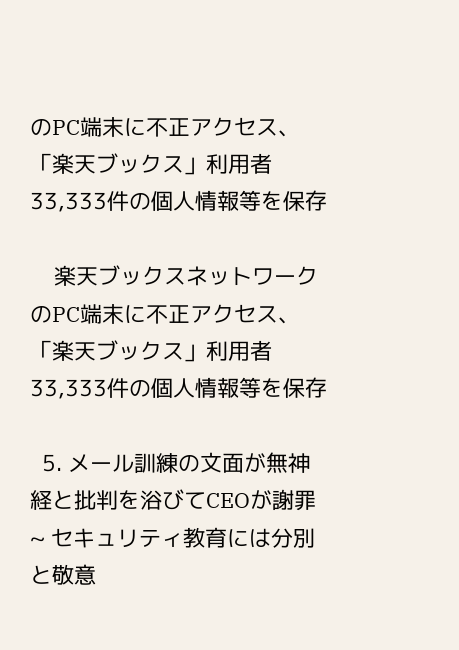のPC端末に不正アクセス、「楽天ブックス」利用者33,333件の個人情報等を保存

    楽天ブックスネットワークのPC端末に不正アクセス、「楽天ブックス」利用者33,333件の個人情報等を保存

  5. メール訓練の文面が無神経と批判を浴びてCEOが謝罪 ~ セキュリティ教育には分別と敬意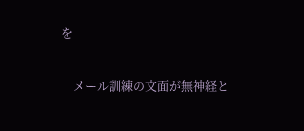を

    メール訓練の文面が無神経と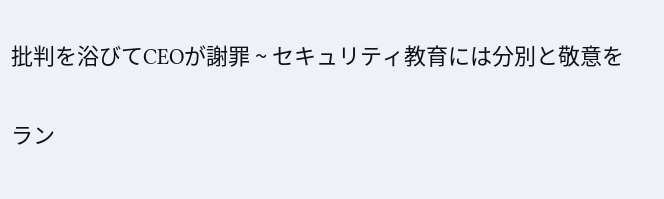批判を浴びてCEOが謝罪 ~ セキュリティ教育には分別と敬意を

ラン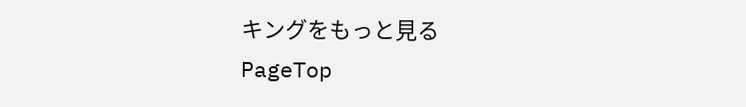キングをもっと見る
PageTop